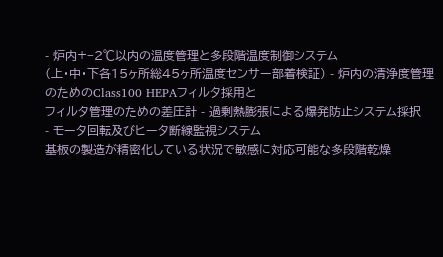- 炉内+−2℃以内の温度管理と多段階温度制御システム
(上・中・下各15ヶ所総45ヶ所温度センサー部着検証) - 炉内の清浄度管理のためのClass100 HEPAフィルタ採用と
フィルタ管理のための差圧計 - 過剰熱膨張による爆発防止システム採択
- モータ回転及びヒータ断線監視システム
基板の製造が精密化している状況で敏感に対応可能な多段階乾燥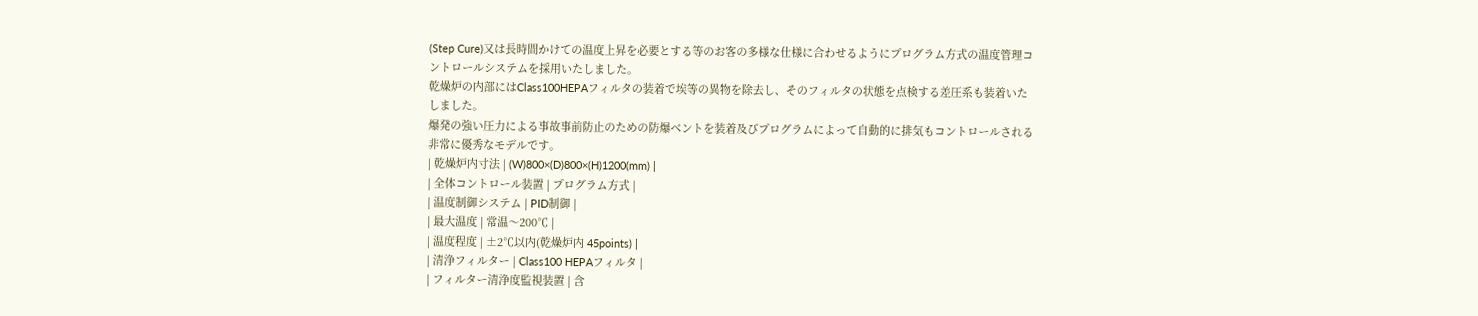(Step Cure)又は長時間かけての温度上昇を必要とする等のお客の多様な仕様に合わせるようにプログラム方式の温度管理コントロールシステムを採用いたしました。
乾燥炉の内部にはClass100HEPAフィルタの装着で埃等の異物を除去し、そのフィルタの状態を点検する差圧系も装着いたしました。
爆発の強い圧力による事故事前防止のための防爆ベントを装着及びプログラムによって自動的に排気もコントロールされる非常に優秀なモデルです。
| 乾燥炉内寸法 | (W)800×(D)800×(H)1200(mm) |
| 全体コントロール装置 | プログラム方式 |
| 温度制御システム | PID制御 |
| 最大温度 | 常温〜200℃ |
| 温度程度 | ±2℃以内(乾燥炉内 45points) |
| 清浄フィルター | Class100 HEPAフィルタ |
| フィルター清浄度監視装置 | 含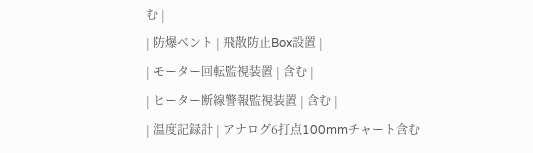む |
| 防爆ベント | 飛散防止Box設置 |
| モーター回転監視装置 | 含む |
| ヒーター断線警報監視装置 | 含む |
| 温度記録計 | アナログ6打点100mmチャート含む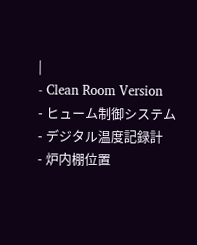|
- Clean Room Version
- ヒューム制御システム
- デジタル温度記録計
- 炉内棚位置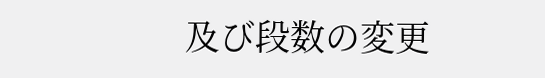及び段数の変更